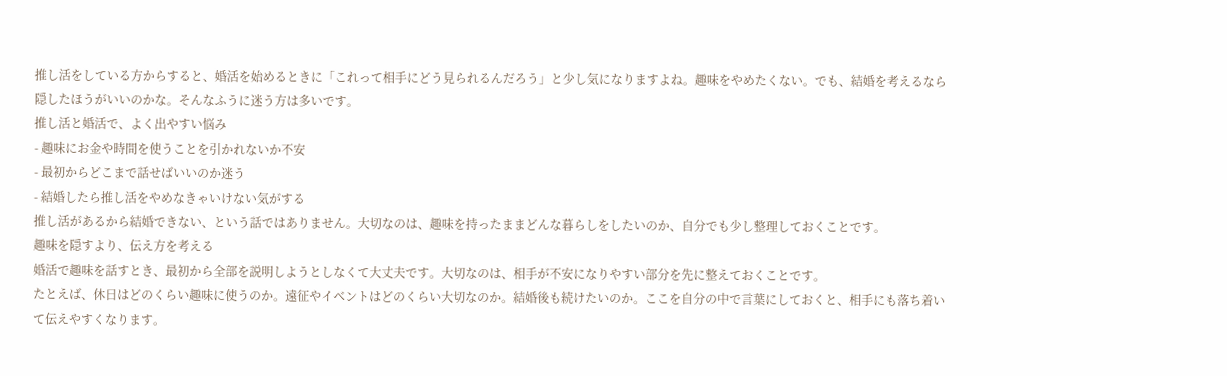推し活をしている方からすると、婚活を始めるときに「これって相手にどう見られるんだろう」と少し気になりますよね。趣味をやめたくない。でも、結婚を考えるなら隠したほうがいいのかな。そんなふうに迷う方は多いです。
推し活と婚活で、よく出やすい悩み
- 趣味にお金や時間を使うことを引かれないか不安
- 最初からどこまで話せばいいのか迷う
- 結婚したら推し活をやめなきゃいけない気がする
推し活があるから結婚できない、という話ではありません。大切なのは、趣味を持ったままどんな暮らしをしたいのか、自分でも少し整理しておくことです。
趣味を隠すより、伝え方を考える
婚活で趣味を話すとき、最初から全部を説明しようとしなくて大丈夫です。大切なのは、相手が不安になりやすい部分を先に整えておくことです。
たとえば、休日はどのくらい趣味に使うのか。遠征やイベントはどのくらい大切なのか。結婚後も続けたいのか。ここを自分の中で言葉にしておくと、相手にも落ち着いて伝えやすくなります。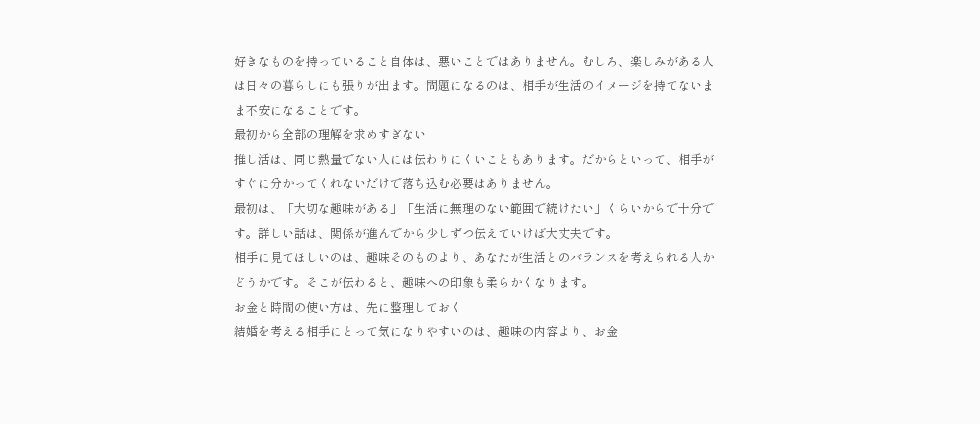好きなものを持っていること自体は、悪いことではありません。むしろ、楽しみがある人は日々の暮らしにも張りが出ます。問題になるのは、相手が生活のイメージを持てないまま不安になることです。
最初から全部の理解を求めすぎない
推し活は、同じ熱量でない人には伝わりにくいこともあります。だからといって、相手がすぐに分かってくれないだけで落ち込む必要はありません。
最初は、「大切な趣味がある」「生活に無理のない範囲で続けたい」くらいからで十分です。詳しい話は、関係が進んでから少しずつ伝えていけば大丈夫です。
相手に見てほしいのは、趣味そのものより、あなたが生活とのバランスを考えられる人かどうかです。そこが伝わると、趣味への印象も柔らかくなります。
お金と時間の使い方は、先に整理しておく
結婚を考える相手にとって気になりやすいのは、趣味の内容より、お金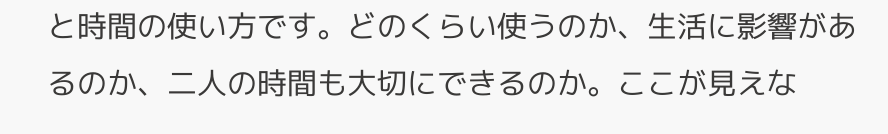と時間の使い方です。どのくらい使うのか、生活に影響があるのか、二人の時間も大切にできるのか。ここが見えな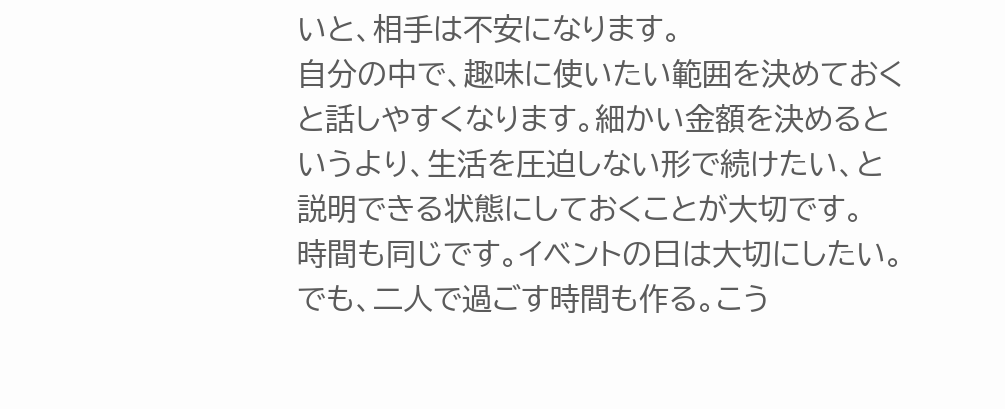いと、相手は不安になります。
自分の中で、趣味に使いたい範囲を決めておくと話しやすくなります。細かい金額を決めるというより、生活を圧迫しない形で続けたい、と説明できる状態にしておくことが大切です。
時間も同じです。イベントの日は大切にしたい。でも、二人で過ごす時間も作る。こう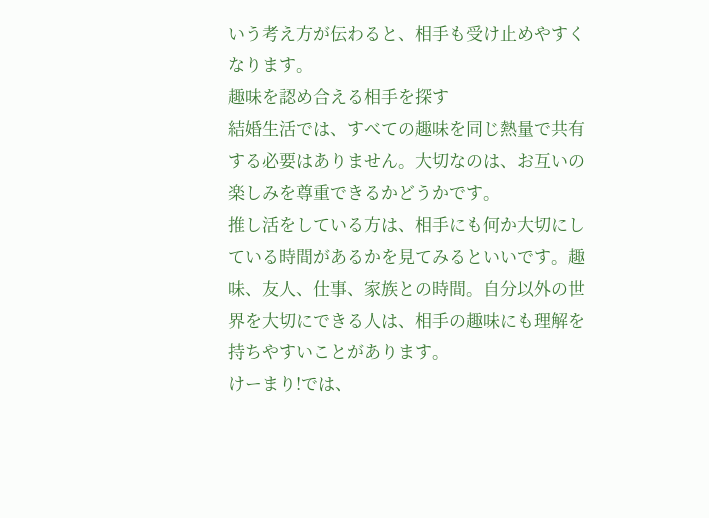いう考え方が伝わると、相手も受け止めやすくなります。
趣味を認め合える相手を探す
結婚生活では、すべての趣味を同じ熱量で共有する必要はありません。大切なのは、お互いの楽しみを尊重できるかどうかです。
推し活をしている方は、相手にも何か大切にしている時間があるかを見てみるといいです。趣味、友人、仕事、家族との時間。自分以外の世界を大切にできる人は、相手の趣味にも理解を持ちやすいことがあります。
けーまり!では、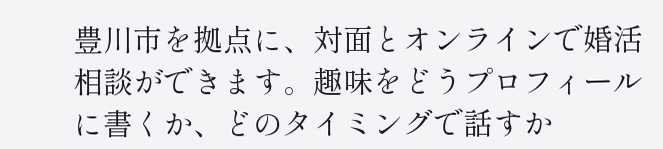豊川市を拠点に、対面とオンラインで婚活相談ができます。趣味をどうプロフィールに書くか、どのタイミングで話すか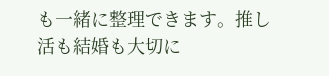も一緒に整理できます。推し活も結婚も大切に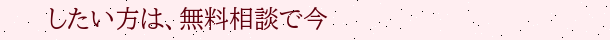したい方は、無料相談で今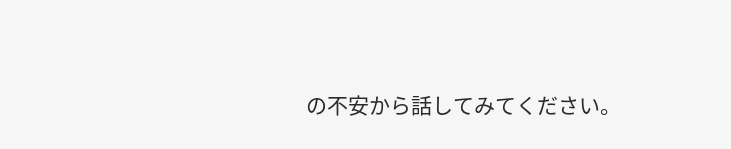の不安から話してみてください。